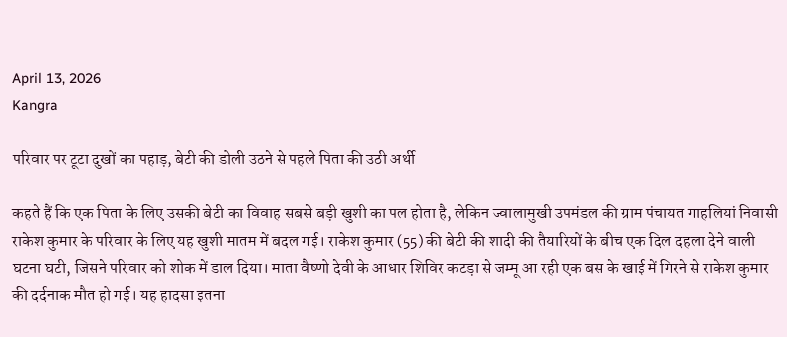April 13, 2026
Kangra

परिवार पर टूटा दुखों का पहाड़, बेटी की डोली उठने से पहले पिता की उठी अर्थी

कहते हैं कि एक पिता के लिए उसकी बेटी का विवाह सबसे बड़ी खुशी का पल होता है, लेकिन ज्वालामुखी उपमंडल की ग्राम पंचायत गाहलियां निवासी राकेश कुमार के परिवार के लिए यह खुशी मातम में बदल गई। राकेश कुमार (55) की बेटी की शादी की तैयारियों के बीच एक दिल दहला देने वाली घटना घटी, जिसने परिवार को शोक में डाल दिया। माता वैष्णो देवी के आधार शिविर कटड़ा से जम्मू आ रही एक बस के खाई में गिरने से राकेश कुमार की दर्दनाक मौत हो गई। यह हादसा इतना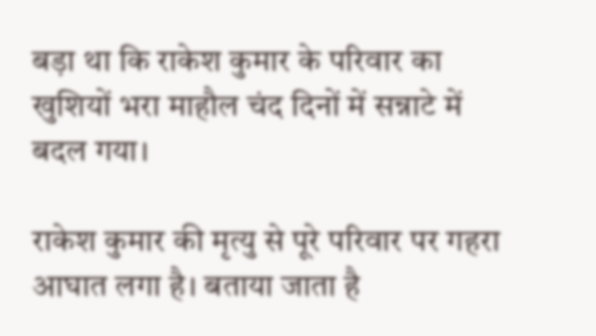बड़ा था कि राकेश कुमार के परिवार का खुशियों भरा माहौल चंद दिनों में सन्नाटे में बदल गया।

राकेश कुमार की मृत्यु से पूरे परिवार पर गहरा आघात लगा है। बताया जाता है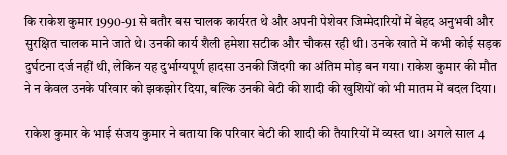कि राकेश कुमार 1990-91 से बतौर बस चालक कार्यरत थे और अपनी पेशेवर जिम्मेदारियों में बेहद अनुभवी और सुरक्षित चालक माने जाते थे। उनकी कार्य शैली हमेशा सटीक और चौकस रही थी। उनके खाते में कभी कोई सड़क दुर्घटना दर्ज नहीं थी, लेकिन यह दुर्भाग्यपूर्ण हादसा उनकी जिंदगी का अंतिम मोड़ बन गया। राकेश कुमार की मौत ने न केवल उनके परिवार को झकझोर दिया, बल्कि उनकी बेटी की शादी की खुशियों को भी मातम में बदल दिया।

राकेश कुमार के भाई संजय कुमार ने बताया कि परिवार बेटी की शादी की तैयारियों में व्यस्त था। अगले साल 4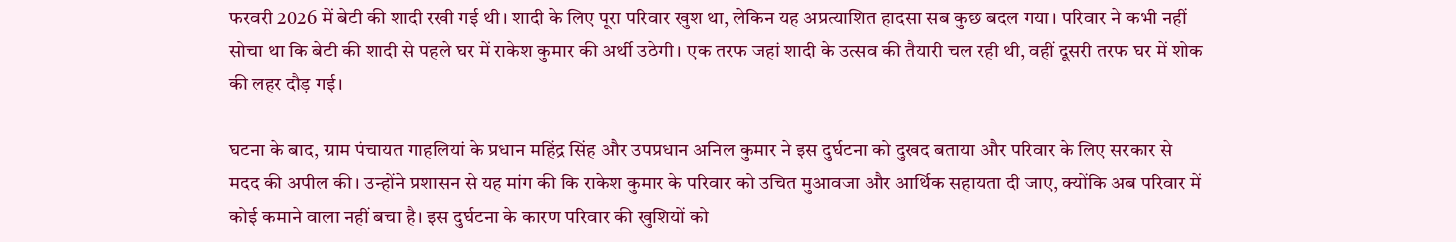फरवरी 2026 में बेटी की शादी रखी गई थी। शादी के लिए पूरा परिवार खुश था, लेकिन यह अप्रत्याशित हादसा सब कुछ बदल गया। परिवार ने कभी नहीं सोचा था कि बेटी की शादी से पहले घर में राकेश कुमार की अर्थी उठेगी। एक तरफ जहां शादी के उत्सव की तैयारी चल रही थी, वहीं दूसरी तरफ घर में शोक की लहर दौड़ गई।

घटना के बाद, ग्राम पंचायत गाहलियां के प्रधान महिंद्र सिंह और उपप्रधान अनिल कुमार ने इस दुर्घटना को दुखद बताया और परिवार के लिए सरकार से मदद की अपील की। उन्होंने प्रशासन से यह मांग की कि राकेश कुमार के परिवार को उचित मुआवजा और आर्थिक सहायता दी जाए, क्योंकि अब परिवार में कोई कमाने वाला नहीं बचा है। इस दुर्घटना के कारण परिवार की खुशियों को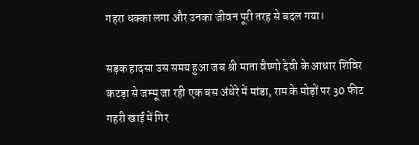गहरा धक्का लगा और उनका जीवन पूरी तरह से बदल गया।

सड़क हादसा उस समय हुआ जब श्री माता वैष्णो देवी के आधार शिविर कटड़ा से जम्मू जा रही एक बस अंधेरे में मांडा, राम के मोड़ों पर 30 फीट गहरी खाई में गिर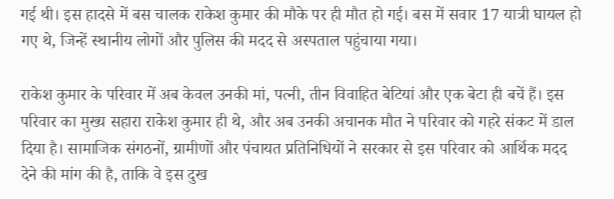गई थी। इस हादसे में बस चालक राकेश कुमार की मौके पर ही मौत हो गई। बस में सवार 17 यात्री घायल हो गए थे, जिन्हें स्थानीय लोगों और पुलिस की मदद से अस्पताल पहुंचाया गया।

राकेश कुमार के परिवार में अब केवल उनकी मां, पत्नी, तीन विवाहित बेटियां और एक बेटा ही बचें हैं। इस परिवार का मुख्य सहारा राकेश कुमार ही थे, और अब उनकी अचानक मौत ने परिवार को गहरे संकट में डाल दिया है। सामाजिक संगठनों, ग्रामीणों और पंचायत प्रतिनिधियों ने सरकार से इस परिवार को आर्थिक मदद देने की मांग की है, ताकि वे इस दुख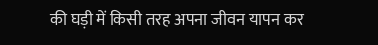की घड़ी में किसी तरह अपना जीवन यापन कर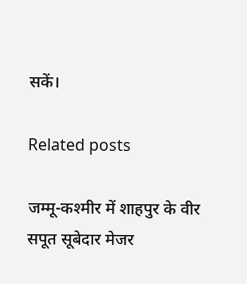सकें।

Related posts

जम्मू-कश्मीर में शाहपुर के वीर सपूत सूबेदार मेजर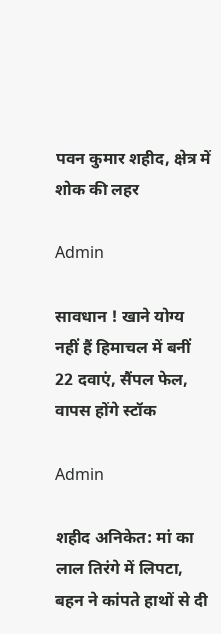पवन कुमार शहीद, क्षेत्र में शोक की लहर

Admin

सावधान ! खाने योग्य नहीं हैं हिमाचल में बनीं 22 दवाएं, सैंपल फेल, वापस होंगे स्टॉक

Admin

शहीद अनिकेत: मां का लाल तिरंगे में लिपटा, बहन ने कांपते हाथों से दी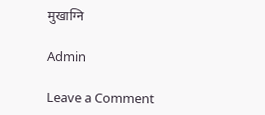मुखाग्नि

Admin

Leave a Comment